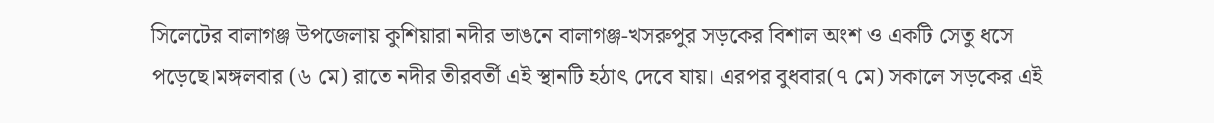সিলেটের বালাগঞ্জ উপজেলায় কুশিয়ারা নদীর ভাঙনে বালাগঞ্জ-খসরুপুর সড়কের বিশাল অংশ ও একটি সেতু ধসে পড়েছে।মঙ্গলবার (৬ মে) রাতে নদীর তীরবর্তী এই স্থানটি হঠাৎ দেবে যায়। এরপর বুধবার(৭ মে) সকালে সড়কের এই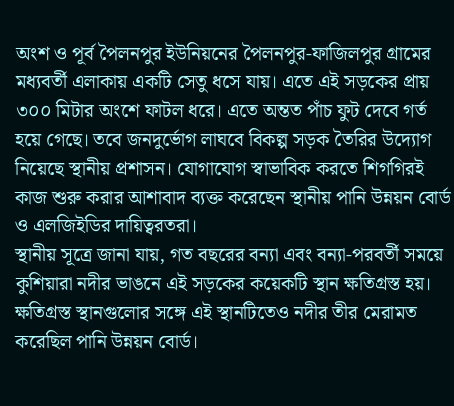অংশ ও পূর্ব পৈলনপুর ইউনিয়নের পৈলনপুর-ফাজিলপুর গ্রামের মধ্যবর্তী এলাকায় একটি সেতু ধসে যায়। এতে এই সড়কের প্রায় ৩০০ মিটার অংশে ফাটল ধরে। এতে অন্তত পাঁচ ফুট দেবে গর্ত হয়ে গেছে। তবে জনদুর্ভোগ লাঘবে বিকল্প সড়ক তৈরির উদ্যোগ নিয়েছে স্থানীয় প্রশাসন। যোগাযোগ স্বাভাবিক করতে শিগগিরই কাজ শুরু করার আশাবাদ ব্যক্ত করেছেন স্থানীয় পানি উন্নয়ন বোর্ড ও এলজিইডির দায়িত্বরতরা।
স্থানীয় সূত্রে জানা যায়, গত বছরের বন্যা এবং বন্যা-পরবর্তী সময়ে কুশিয়ারা নদীর ভাঙনে এই সড়কের কয়েকটি স্থান ক্ষতিগ্রস্ত হয়। ক্ষতিগ্রস্ত স্থানগুলোর সঙ্গে এই স্থানটিতেও নদীর তীর মেরামত করেছিল পানি উন্নয়ন বোর্ড।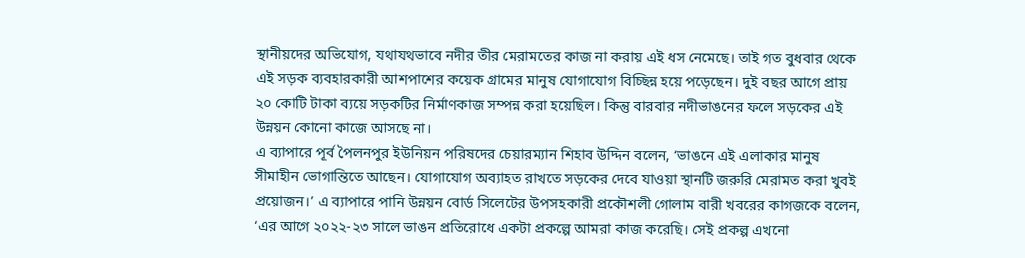স্থানীয়দের অভিযোগ, যথাযথভাবে নদীর তীর মেরামতের কাজ না করায় এই ধস নেমেছে। তাই গত বুধবার থেকে এই সড়ক ব্যবহারকারী আশপাশের কয়েক গ্রামের মানুষ যোগাযোগ বিচ্ছিন্ন হয়ে পড়েছেন। দুই বছর আগে প্রায় ২০ কোটি টাকা ব্যয়ে সড়কটির নির্মাণকাজ সম্পন্ন করা হয়েছিল। কিন্তু বারবার নদীভাঙনের ফলে সড়কের এই উন্নয়ন কোনো কাজে আসছে না।
এ ব্যাপারে পূর্ব পৈলনপুর ইউনিয়ন পরিষদের চেয়ারম্যান শিহাব উদ্দিন বলেন, ‘ভাঙনে এই এলাকার মানুষ সীমাহীন ভোগান্তিতে আছেন। যোগাযোগ অব্যাহত রাখতে সড়কের দেবে যাওয়া স্থানটি জরুরি মেরামত করা খুবই প্রয়োজন।’ এ ব্যাপারে পানি উন্নয়ন বোর্ড সিলেটের উপসহকারী প্রকৌশলী গোলাম বারী খবরের কাগজকে বলেন, ‘এর আগে ২০২২-২৩ সালে ভাঙন প্রতিরোধে একটা প্রকল্পে আমরা কাজ করেছি। সেই প্রকল্প এখনো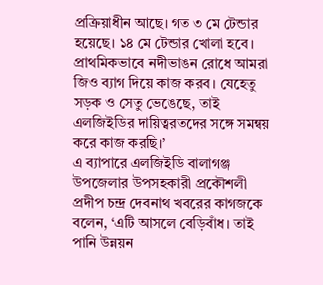প্রক্রিয়াধীন আছে। গত ৩ মে টেন্ডার হয়েছে। ১৪ মে টেন্ডার খোলা হবে। প্রাথমিকভাবে নদীভাঙন রোধে আমরা জিও ব্যাগ দিয়ে কাজ করব। যেহেতু সড়ক ও সেতু ভেঙেছে, তাই এলজিইডির দায়িত্বরতদের সঙ্গে সমন্বয় করে কাজ করছি।’
এ ব্যাপারে এলজিইডি বালাগঞ্জ উপজেলার উপসহকারী প্রকৌশলী প্রদীপ চন্দ্র দেবনাথ খবরের কাগজকে বলেন, ‘এটি আসলে বেড়িবাঁধ। তাই পানি উন্নয়ন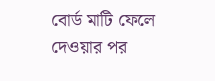বোর্ড মাটি ফেলে দেওয়ার পর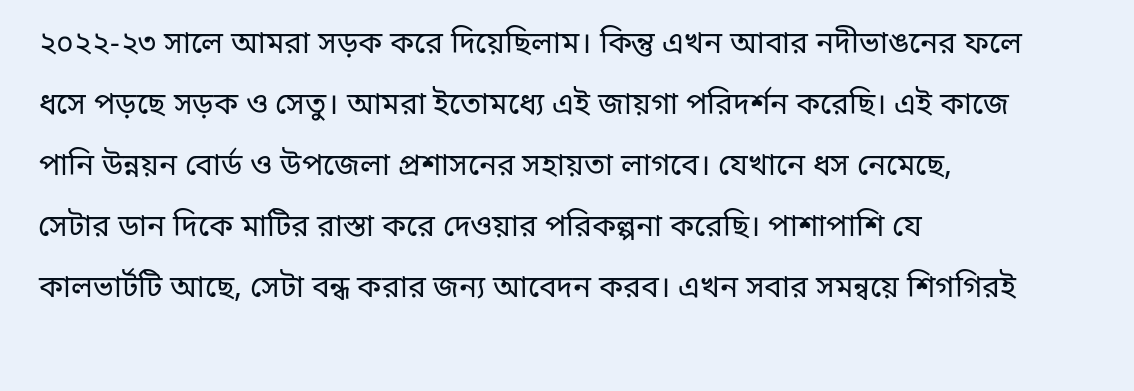২০২২-২৩ সালে আমরা সড়ক করে দিয়েছিলাম। কিন্তু এখন আবার নদীভাঙনের ফলে ধসে পড়ছে সড়ক ও সেতু। আমরা ইতোমধ্যে এই জায়গা পরিদর্শন করেছি। এই কাজে পানি উন্নয়ন বোর্ড ও উপজেলা প্রশাসনের সহায়তা লাগবে। যেখানে ধস নেমেছে, সেটার ডান দিকে মাটির রাস্তা করে দেওয়ার পরিকল্পনা করেছি। পাশাপাশি যে কালভার্টটি আছে, সেটা বন্ধ করার জন্য আবেদন করব। এখন সবার সমন্বয়ে শিগগিরই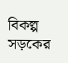বিকল্প সড়কের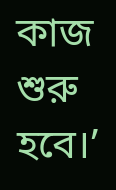কাজ শুরু হবে।’